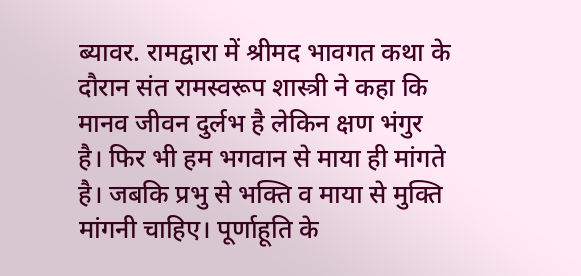ब्यावर. रामद्वारा में श्रीमद भावगत कथा के दौरान संत रामस्वरूप शास्त्री ने कहा कि मानव जीवन दुर्लभ है लेकिन क्षण भंगुर है। फिर भी हम भगवान से माया ही मांगते है। जबकि प्रभु से भक्ति व माया से मुक्ति मांगनी चाहिए। पूर्णाहूति के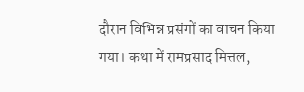दौरान विभिन्न प्रसंगों का वाचन किया गया। कथा में रामप्रसाद मित्तल,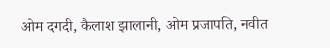ओम दगदी, कैलाश झालानी, ओम प्रजापति, नवीत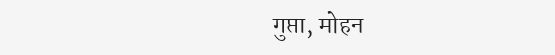गुप्ता, मोहन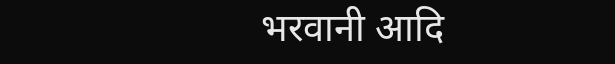भरवानी आदि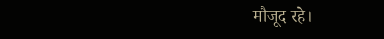मौजूद रहे।